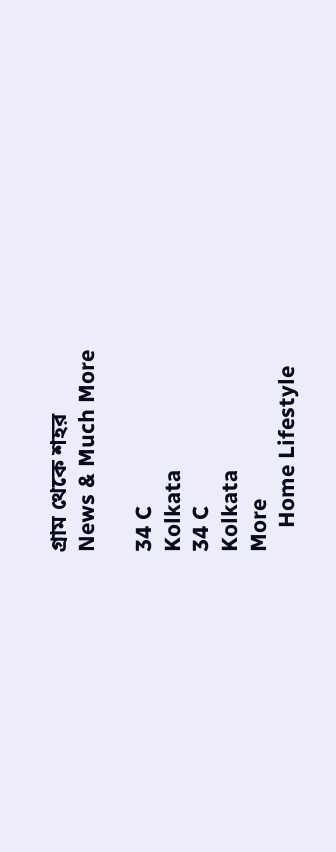গ্রাম থেকে শহর
News & Much More

34 C
Kolkata
34 C
Kolkata
More
    Home Lifestyle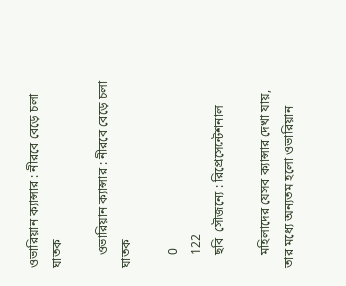ওভারিয়ান ক্যান্সার : নীরবে বেড়ে চলা ঘাতক

    ওভারিয়ান ক্যান্সার : নীরবে বেড়ে চলা ঘাতক

    0
    122
    ছবি  সৌজন্যে : রিপ্রেসেন্টেশনাল

    মহিলাদের যেসব ক্যান্সার দেখা যায়, তার মধ্যে অন্যতম হলো ওভারিয়ান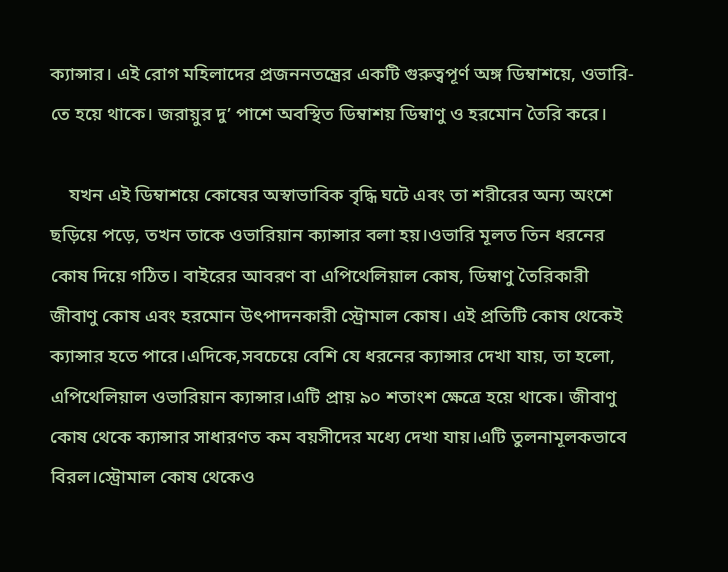ক্যান্সার। এই রোগ মহিলাদের প্রজননতন্ত্রের একটি গুরুত্বপূর্ণ অঙ্গ ডিম্বাশয়ে, ওভারি-তে হয়ে থাকে। জরায়ুর দু’ পাশে অবস্থিত ডিম্বাশয় ডিম্বাণু ও হরমোন তৈরি করে।

    যখন এই ডিম্বাশয়ে কোষের অস্বাভাবিক বৃদ্ধি ঘটে এবং তা শরীরের অন্য অংশে ছড়িয়ে পড়ে, তখন তাকে ওভারিয়ান ক্যান্সার বলা হয়।ওভারি মূলত তিন ধরনের কোষ দিয়ে গঠিত। বাইরের আবরণ বা এপিথেলিয়াল কোষ, ডিম্বাণু তৈরিকারী জীবাণু কোষ এবং হরমোন উৎপাদনকারী স্ট্রোমাল কোষ। এই প্রতিটি কোষ থেকেই ক্যান্সার হতে পারে।এদিকে,সবচেয়ে বেশি যে ধরনের ক্যান্সার দেখা যায়, তা হলো, এপিথেলিয়াল ওভারিয়ান ক্যান্সার।এটি প্রায় ৯০ শতাংশ ক্ষেত্রে হয়ে থাকে। জীবাণু কোষ থেকে ক্যান্সার সাধারণত কম বয়সীদের মধ্যে দেখা যায়।এটি তুলনামূলকভাবে বিরল।স্ট্রোমাল কোষ থেকেও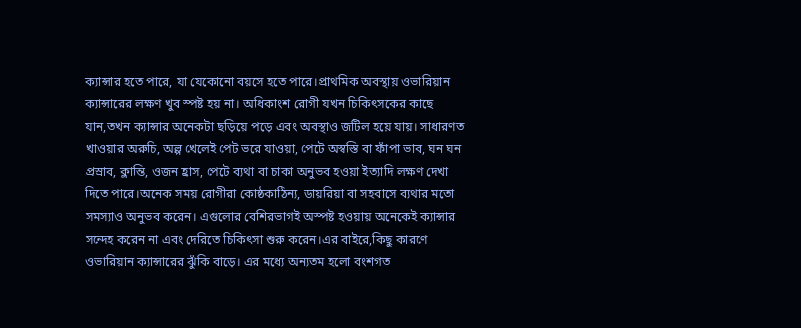ক্যান্সার হতে পারে, যা যেকোনো বয়সে হতে পারে।প্রাথমিক অবস্থায় ওভারিয়ান ক্যান্সারের লক্ষণ খুব স্পষ্ট হয় না। অধিকাংশ রোগী যখন চিকিৎসকের কাছে যান,তখন ক্যান্সার অনেকটা ছড়িয়ে পড়ে এবং অবস্থাও জটিল হয়ে যায়। সাধারণত খাওয়ার অরুচি, অল্প খেলেই পেট ভরে যাওয়া, পেটে অস্বস্তি বা ফাঁপা ভাব, ঘন ঘন প্রস্রাব, ক্লান্তি, ওজন হ্রাস, পেটে ব্যথা বা চাকা অনুভব হওয়া ইত্যাদি লক্ষণ দেখা দিতে পারে।অনেক সময় রোগীরা কোষ্ঠকাঠিন্য, ডায়রিয়া বা সহবাসে ব্যথার মতো সমস্যাও অনুভব করেন। এগুলোর বেশিরভাগই অস্পষ্ট হওয়ায় অনেকেই ক্যান্সার সন্দেহ করেন না এবং দেরিতে চিকিৎসা শুরু করেন।এর বাইরে,কিছু কারণে ওভারিয়ান ক্যান্সারের ঝুঁকি বাড়ে। এর মধ্যে অন্যতম হলো বংশগত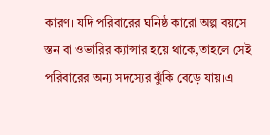কারণ। যদি পরিবারের ঘনিষ্ঠ কারো অল্প বয়সে স্তন বা ওভারির ক্যান্সার হয়ে থাকে,তাহলে সেই পরিবারের অন্য সদস্যের ঝুঁকি বেড়ে যায়।এ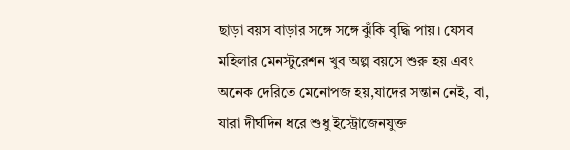ছাড়া বয়স বাড়ার সঙ্গে সঙ্গে ঝুঁকি বৃদ্ধি পায়। যেসব মহিলার মেনস্টুরেশন খুব অল্প বয়সে শুরু হয় এবং অনেক দেরিতে মেনোপজ হয়,যাদের সন্তান নেই, বা, যারা দীর্ঘদিন ধরে শুধু ইস্ট্রোজেনযুক্ত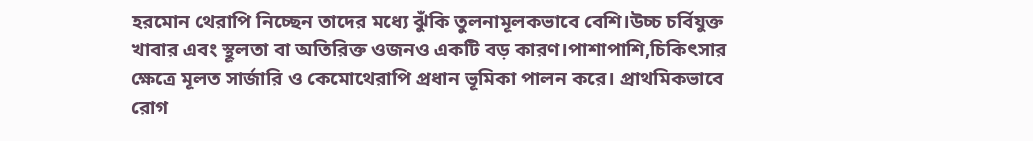হরমোন থেরাপি নিচ্ছেন তাদের মধ্যে ঝুঁকি তুলনামূলকভাবে বেশি।উচ্চ চর্বিযুক্ত খাবার এবং স্থূলতা বা অতিরিক্ত ওজনও একটি বড় কারণ।পাশাপাশি,চিকিৎসার ক্ষেত্রে মূলত সার্জারি ও কেমোথেরাপি প্রধান ভূমিকা পালন করে। প্রাথমিকভাবে রোগ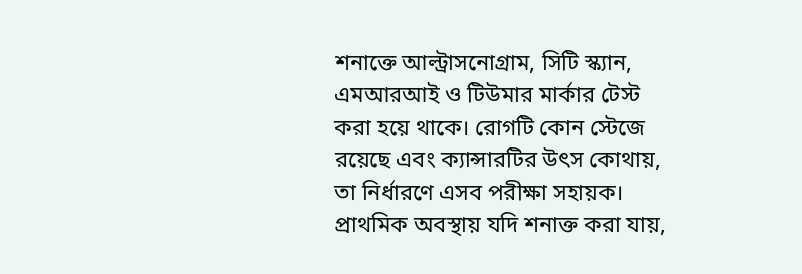শনাক্তে আল্ট্রাসনোগ্রাম, সিটি স্ক্যান, এমআরআই ও টিউমার মার্কার টেস্ট করা হয়ে থাকে। রোগটি কোন স্টেজে রয়েছে এবং ক্যান্সারটির উৎস কোথায়, তা নির্ধারণে এসব পরীক্ষা সহায়ক। প্রাথমিক অবস্থায় যদি শনাক্ত করা যায়,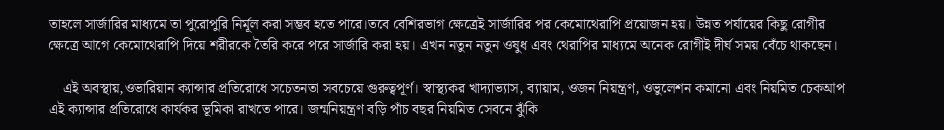তাহলে সার্জারির মাধ্যমে তা পুরোপুরি নির্মূল করা সম্ভব হতে পারে।তবে বেশিরভাগ ক্ষেত্রেই সার্জারির পর কেমোথেরাপি প্রয়োজন হয়। উন্নত পর্যায়ের কিছু রোগীর ক্ষেত্রে আগে কেমোথেরাপি দিয়ে শরীরকে তৈরি করে পরে সার্জারি করা হয়। এখন নতুন নতুন ওষুধ এবং থেরাপির মাধ্যমে অনেক রোগীই দীর্ঘ সময় বেঁচে থাকছেন।

    এই অবস্থায়,ওভারিয়ান ক্যান্সার প্রতিরোধে সচেতনতা সবচেয়ে গুরুত্বপূর্ণ। স্বাস্থ্যকর খাদ্যাভ্যাস, ব্যায়াম, ওজন নিয়ন্ত্রণ, ওভুলেশন কমানো এবং নিয়মিত চেকআপ এই ক্যান্সার প্রতিরোধে কার্যকর ভূমিকা রাখতে পারে। জন্মনিয়ন্ত্রণ বড়ি পাঁচ বছর নিয়মিত সেবনে ঝুঁকি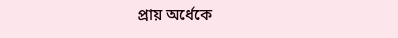প্রায় অর্ধেকে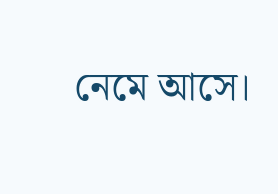নেমে আসে।